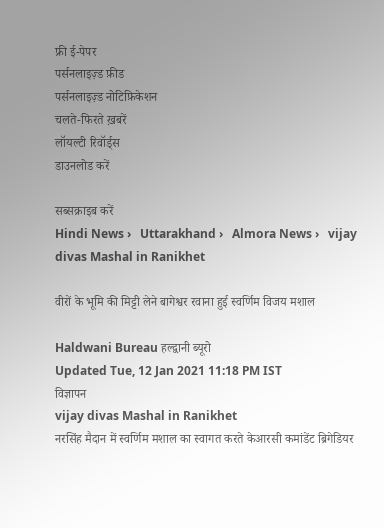फ्री ई-पेपर
पर्सनलाइज़्ड फ़ीड
पर्सनलाइज़्ड नोटिफ़िकेशन
चलते-फिरते ख़बरें
लॉयल्टी रिवॉर्ड्स
डाउनलोड करें

सब्सक्राइब करें
Hindi News ›   Uttarakhand ›   Almora News ›   vijay divas Mashal in Ranikhet

वीरों के भूमि की मिट्टी लेने बागेश्वर रवाना हुई स्वर्णिम विजय मशाल

Haldwani Bureau हल्द्वानी ब्यूरो
Updated Tue, 12 Jan 2021 11:18 PM IST
विज्ञापन
vijay divas Mashal in Ranikhet
नरसिंह मैदान में स्वर्णिम मशाल का स्वागत करते केआरसी कमांडेंट ब्रिगेडियर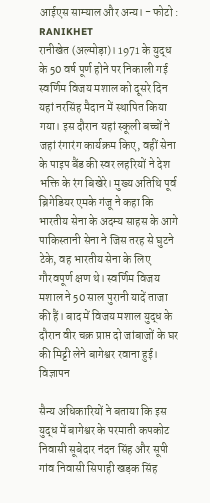आईएस साम्याल और अन्य। - फोटो : RANIKHET
रानीखेत (अल्मोड़ा)। 1971 के युद्ध के 50 वर्ष पूर्ण होने पर निकाली गई स्वर्णिम विजय मशाल को दूसरे दिन यहां नरसिंह मैदान में स्थापित किया गया। इस दौरान यहां स्कूली बच्चों ने जहां रंगारंग कार्यक्रम किए, वहीं सेना के पाइप बैंड की स्वर लहरियों ने देश भक्ति के रंग बिखेरे। मुख्य अतिथि पूर्व ब्रिगेडियर एमके गंजू ने कहा कि भारतीय सेना के अदम्य साहस के आगे पाकिस्तानी सेना ने जिस तरह से घुटने टेके, वह भारतीय सेना के लिए गौरवपूर्ण क्षण थे। स्वर्णिम विजय मशाल ने 50 साल पुरानी यादें ताजा की हैं। बाद में विजय मशाल युद्ध के दौरान वीर चक्र प्राप्त दो जांबाजों के घर की मिट्टी लेने बागेश्वर रवाना हुई।
विज्ञापन

सैन्य अधिकारियों ने बताया कि इस युद्ध में बागेश्वर के परमाती कपकोट निवासी सूबेदार नंदन सिंह और सूपी गांव निवासी सिपाही खड़क सिंह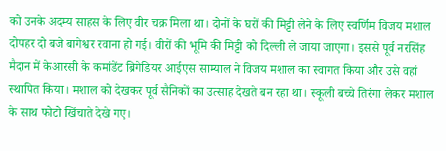को उनके अदम्य साहस के लिए वीर चक्र मिला था। दोनों के घरों की मिट्टी लेने के लिए स्वर्णिम विजय मशाल दोपहर दो बजे बागेश्वर रवाना हो गई। वीरों की भूमि की मिट्टी को दिल्ली ले जाया जाएगा। इससे पूर्व नरसिंह मैदान में केआरसी के कमांडेंट ब्रिगेडियर आईएस साम्याल ने विजय मशाल का स्वागत किया और उसे वहां स्थापित किया। मशाल को देखकर पूर्व सैनिकों का उत्साह देखते बन रहा था। स्कूली बच्चे तिरंगा लेकर मशाल के साथ फोटो खिंचाते देखे गए।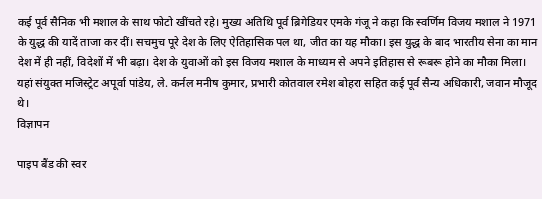कई पूर्व सैनिक भी मशाल के साथ फोटो खींचते रहे। मुख्य अतिथि पूर्व ब्रिगेडियर एमके गंजू ने कहा कि स्वर्णिम विजय मशाल ने 1971 के युद्ध की यादें ताजा कर दीं। सचमुच पूरे देश के लिए ऐतिहासिक पल था, जीत का यह मौका। इस युद्ध के बाद भारतीय सेना का मान देश में ही नहीं, विदेशों में भी बढ़ा। देश के युवाओं को इस विजय मशाल के माध्यम से अपने इतिहास से रूबरू होने का मौका मिला। यहां संयुक्त मजिस्ट्रेट अपूर्वा पांडेय, ले. कर्नल मनीष कुमार, प्रभारी कोतवाल रमेश बोहरा सहित कई पूर्व सैन्य अधिकारी, जवान मौजूद थे।
विज्ञापन

पाइप बैंड की स्वर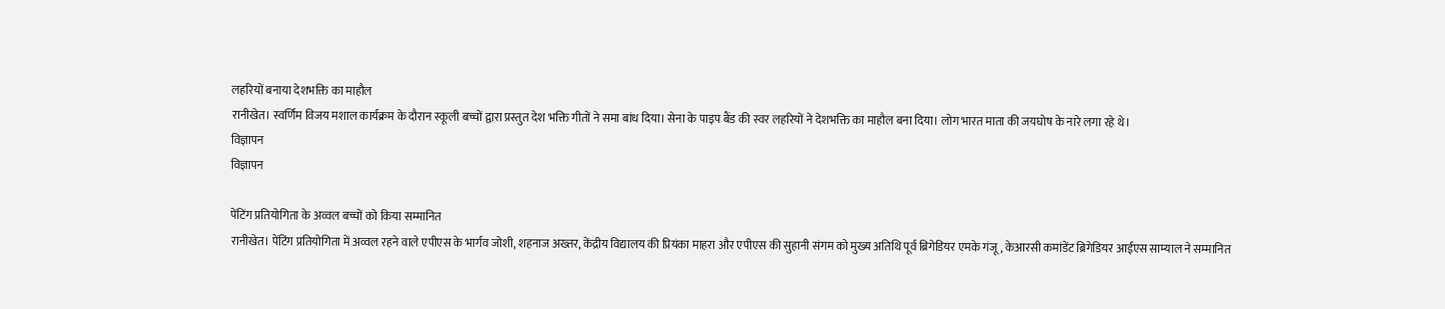लहरियों बनाया देशभक्ति का माहौल
रानीखेत। स्वर्णिम विजय मशाल कार्यक्रम के दौरान स्कूली बच्चों द्वारा प्रस्तुत देश भक्ति गीतों ने समा बांध दिया। सेना के पाइप बैंड की स्वर लहरियों ने देशभक्ति का माहौल बना दिया। लोग भारत माता की जयघोष के नारे लगा रहे थे।
विज्ञापन
विज्ञापन

पेंटिंग प्रतियोगिता के अव्वल बच्चों को किया सम्मानित
रानीखेत। पेंटिंग प्रतियोगिता में अव्वल रहने वाले एपीएस के भार्गव जोशी, शहनाज अख्तर, केंद्रीय विद्यालय की प्रियंका माहरा और एपीएस की सुहानी संगम को मुख्य अतिथि पूर्व ब्रिगेडियर एमके गंजू, केआरसी कमांडेंट ब्रिगेडियर आईएस साम्याल ने सम्मानित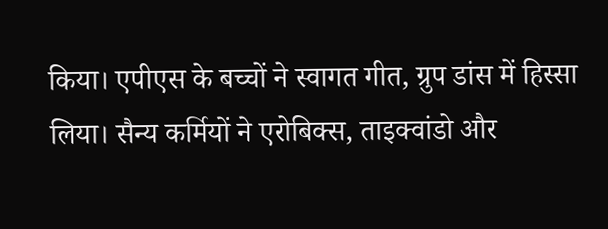किया। एपीएस के बच्चों ने स्वागत गीत, ग्रुप डांस में हिस्सा लिया। सैन्य कर्मियों ने एरोबिक्स, ताइक्वांडो और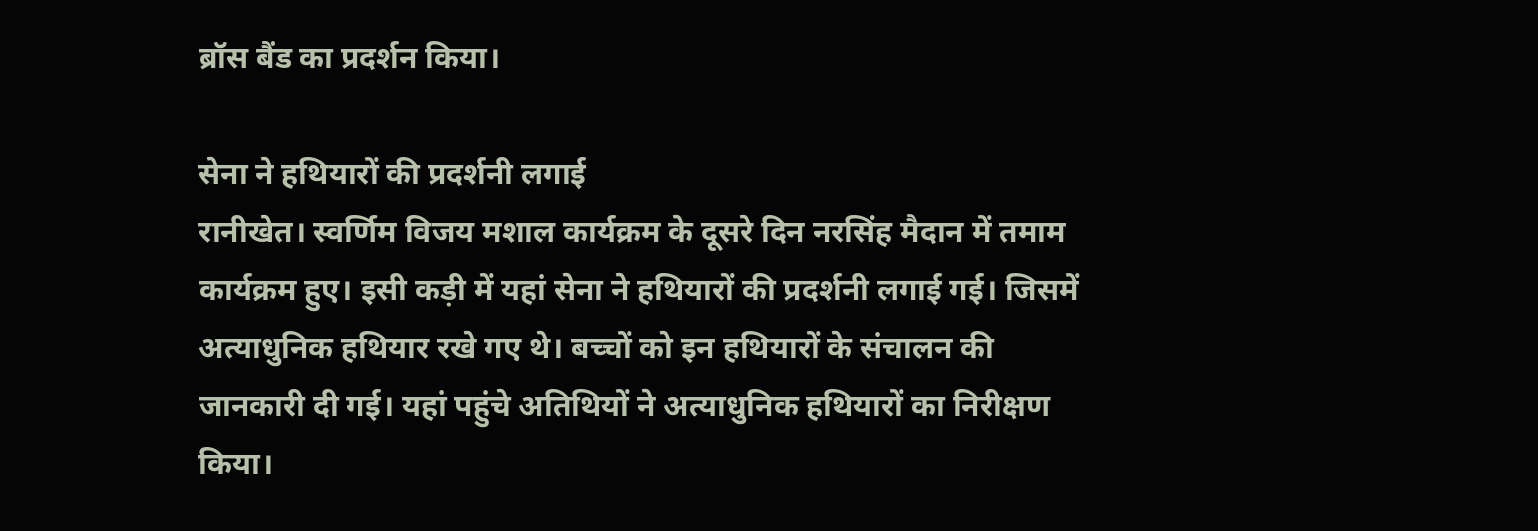ब्रॉस बैंड का प्रदर्शन किया।

सेना ने हथियारों की प्रदर्शनी लगाई
रानीखेत। स्वर्णिम विजय मशाल कार्यक्रम के दूसरे दिन नरसिंह मैदान में तमाम कार्यक्रम हुए। इसी कड़ी में यहां सेना ने हथियारों की प्रदर्शनी लगाई गई। जिसमें अत्याधुनिक हथियार रखे गए थे। बच्चों को इन हथियारों के संचालन की जानकारी दी गई। यहां पहुंचे अतिथियों ने अत्याधुनिक हथियारों का निरीक्षण किया।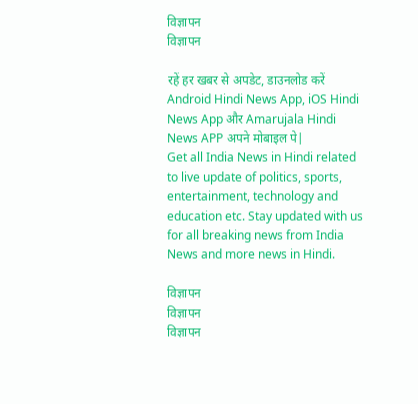विज्ञापन
विज्ञापन

रहें हर खबर से अपडेट, डाउनलोड करें Android Hindi News App, iOS Hindi News App और Amarujala Hindi News APP अपने मोबाइल पे|
Get all India News in Hindi related to live update of politics, sports, entertainment, technology and education etc. Stay updated with us for all breaking news from India News and more news in Hindi.

विज्ञापन
विज्ञापन
विज्ञापन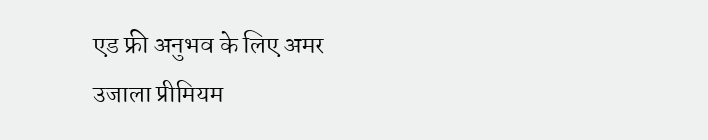एड फ्री अनुभव के लिए अमर उजाला प्रीमियम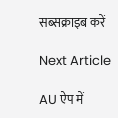सब्सक्राइब करें

Next Article

AU ऐप में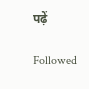पढ़ें

Followed